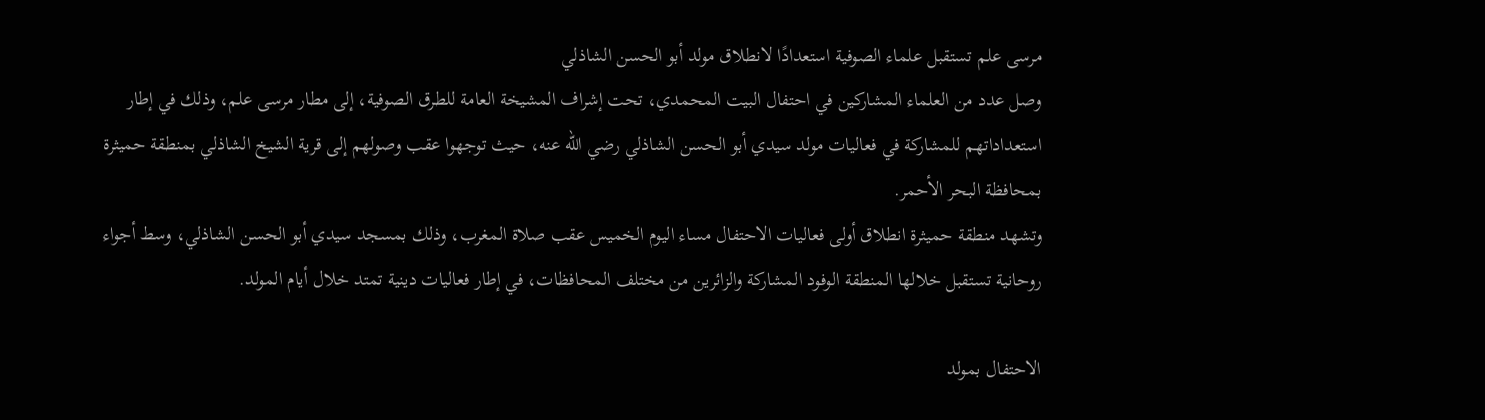مرسى علم تستقبل علماء الصوفية استعدادًا لانطلاق مولد أبو الحسن الشاذلي
وصل عدد من العلماء المشاركين في احتفال البيت المحمدي، تحت إشراف المشيخة العامة للطرق الصوفية، إلى مطار مرسى علم، وذلك في إطار استعداداتهم للمشاركة في فعاليات مولد سيدي أبو الحسن الشاذلي رضي الله عنه، حيث توجهوا عقب وصولهم إلى قرية الشيخ الشاذلي بمنطقة حميثرة بمحافظة البحر الأحمر.
وتشهد منطقة حميثرة انطلاق أولى فعاليات الاحتفال مساء اليوم الخميس عقب صلاة المغرب، وذلك بمسجد سيدي أبو الحسن الشاذلي، وسط أجواء روحانية تستقبل خلالها المنطقة الوفود المشاركة والزائرين من مختلف المحافظات، في إطار فعاليات دينية تمتد خلال أيام المولد.

الاحتفال بمولد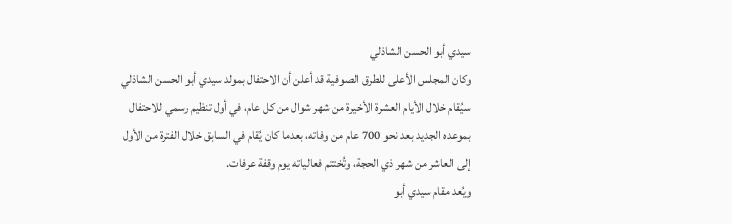سيدي أبو الحسن الشاذلي
وكان المجلس الأعلى للطرق الصوفية قد أعلن أن الاحتفال بمولد سيدي أبو الحسن الشاذلي سيُقام خلال الأيام العشرة الأخيرة من شهر شوال من كل عام، في أول تنظيم رسمي للاحتفال بموعده الجديد بعد نحو 700 عام من وفاته، بعدما كان يُقام في السابق خلال الفترة من الأول إلى العاشر من شهر ذي الحجة، وتُختتم فعالياته يوم وقفة عرفات.
ويُعد مقام سيدي أبو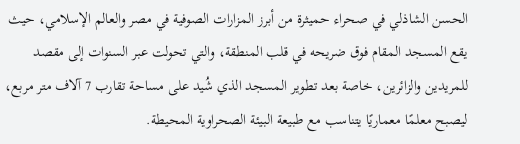الحسن الشاذلي في صحراء حميثرة من أبرز المزارات الصوفية في مصر والعالم الإسلامي، حيث يقع المسجد المقام فوق ضريحه في قلب المنطقة، والتي تحولت عبر السنوات إلى مقصد للمريدين والزائرين، خاصة بعد تطوير المسجد الذي شُيد على مساحة تقارب 7 آلاف متر مربع، ليصبح معلمًا معماريًا يتناسب مع طبيعة البيئة الصحراوية المحيطة.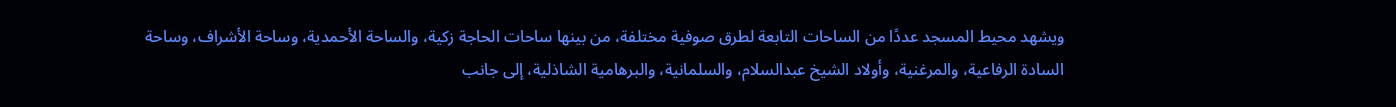ويشهد محيط المسجد عددًا من الساحات التابعة لطرق صوفية مختلفة، من بينها ساحات الحاجة زكية، والساحة الأحمدية، وساحة الأشراف، وساحة السادة الرفاعية، والمرغنية، وأولاد الشيخ عبدالسلام، والسلمانية، والبرهامية الشاذلية، إلى جانب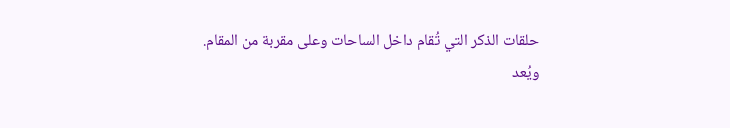حلقات الذكر التي تُقام داخل الساحات وعلى مقربة من المقام.
ويُعد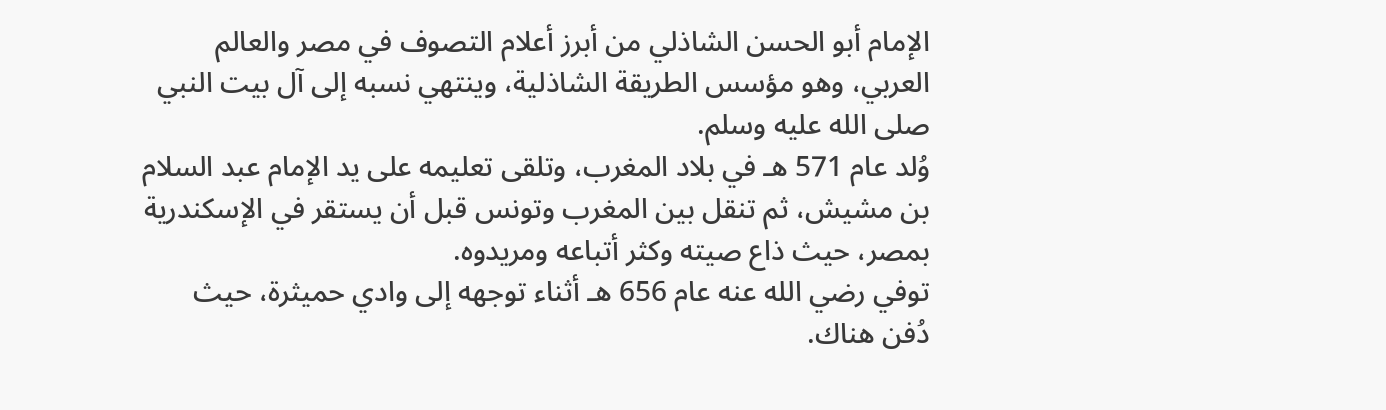الإمام أبو الحسن الشاذلي من أبرز أعلام التصوف في مصر والعالم العربي، وهو مؤسس الطريقة الشاذلية، وينتهي نسبه إلى آل بيت النبي صلى الله عليه وسلم.
وُلد عام 571 هـ في بلاد المغرب، وتلقى تعليمه على يد الإمام عبد السلام بن مشيش، ثم تنقل بين المغرب وتونس قبل أن يستقر في الإسكندرية بمصر، حيث ذاع صيته وكثر أتباعه ومريدوه.
توفي رضي الله عنه عام 656 هـ أثناء توجهه إلى وادي حميثرة، حيث دُفن هناك.